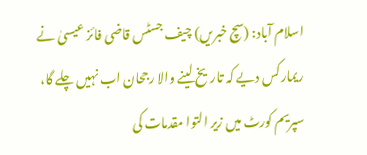اسلام آباد: (سچ خبریں) چیف جسٹس قاضی فائز عیسیٰ نے ریمارکس دیے کہ تاریخ لینے والا رجحان اب نہیں چلے گا، سپریم کورٹ میں زیر التوا مقدمات کی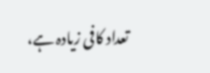تعداد کافی زیادہ ہے،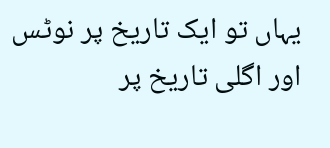یہاں تو ایک تاریخ پر نوٹس اور اگلی تاریخ پر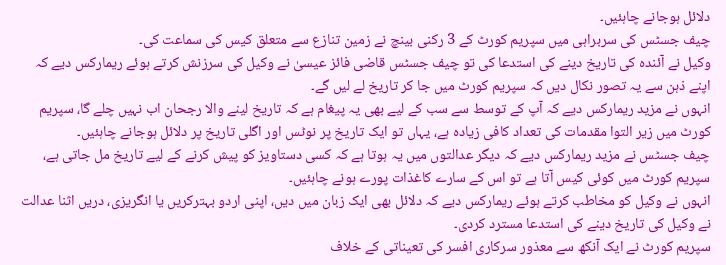دلائل ہوجانے چاہئیں۔
چیف جسٹس کی سربراہی میں سپریم کورٹ کے 3 رکنی بینچ نے زمین تنازع سے متعلق کیس کی سماعت کی۔
وکیل نے آئندہ کی تاریخ دینے کی استدعا کی تو چیف جسٹس قاضی فائز عیسیٰ نے وکیل کی سرزنش کرتے ہوئے ریمارکس دیے کہ اپنے ذہن سے یہ تصور نکال دیں کہ سپریم کورٹ میں جا کر تاریخ لے لیں گے۔
انہوں نے مزید ریمارکس دیے کہ آپ کے توسط سے سب کے لیے بھی یہ پیغام ہے کہ تاریخ لینے والا رجحان اب نہیں چلے گا، سپریم کورٹ میں زیر التوا مقدمات کی تعداد کافی زیادہ ہے، یہاں تو ایک تاریخ پر نوٹس اور اگلی تاریخ پر دلائل ہوجانے چاہئیں۔
چیف جسٹس نے مزید ریمارکس دیے کہ دیگر عدالتوں میں یہ ہوتا ہے کہ کسی دستاویز کو پیش کرنے کے لیے تاریخ مل جاتی ہے، سپریم کورٹ میں کوئی کیس آتا ہے تو اس کے سارے کاغذات پورے ہونے چاہئیں۔
انہوں نے وکیل کو مخاطب کرتے ہوئے ریمارکس دیے کہ دلائل بھی ایک زبان میں دیں، اپنی اردو بہترکریں یا انگریزی، دریں اثنا عدالت نے وکیل کی تاریخ دینے کی استدعا مسترد کردی۔
سپریم کورٹ نے ایک آنکھ سے معذور سرکاری افسر کی تعیناتی کے خلاف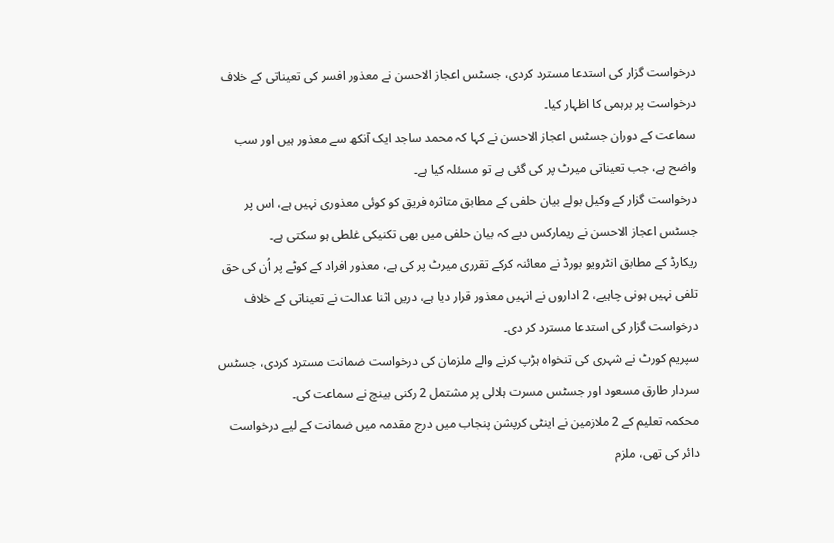درخواست گزار کی استدعا مسترد کردی، جسٹس اعجاز الاحسن نے معذور افسر کی تعیناتی کے خلاف درخواست پر برہمی کا اظہار کیا۔
سماعت کے دوران جسٹس اعجاز الاحسن نے کہا کہ محمد ساجد ایک آنکھ سے معذور ہیں اور سب واضح ہے، جب تعیناتی میرٹ پر کی گئی ہے تو مسئلہ کیا ہے۔
درخواست گزار کے وکیل بولے بیان حلفی کے مطابق متاثرہ فریق کو کوئی معذوری نہیں ہے، اس پر جسٹس اعجاز الاحسن نے ریمارکس دیے کہ بیان حلفی میں بھی تکنیکی غلطی ہو سکتی ہے۔
ریکارڈ کے مطابق انٹرویو بورڈ نے معائنہ کرکے تقرری میرٹ پر کی ہے، معذور افراد کے کوٹے پر اُن کی حق تلفی نہیں ہونی چاہیے، 2 اداروں نے انہیں معذور قرار دیا ہے، دریں اثنا عدالت نے تعیناتی کے خلاف درخواست گزار کی استدعا مسترد کر دی۔
سپریم کورٹ نے شہری کی تنخواہ ہڑپ کرنے والے ملزمان کی درخواست ضمانت مسترد کردی، جسٹس سردار طارق مسعود اور جسٹس مسرت ہلالی پر مشتمل 2 رکنی بینچ نے سماعت کی۔
محکمہ تعلیم کے 2 ملازمین نے اینٹی کرپشن پنجاب میں درج مقدمہ میں ضمانت کے لیے درخواست دائر کی تھی، ملزم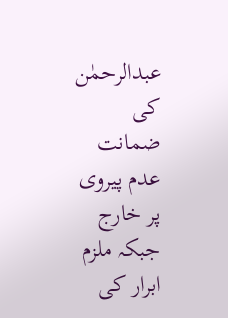عبدالرحمٰن کی ضمانت عدم پیروی پر خارج جبکہ ملزم ابرار کی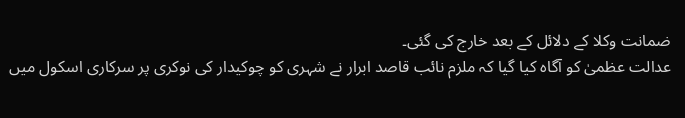ضمانت وکلا کے دلائل کے بعد خارج کی گئی۔
عدالت عظمیٰ کو آگاہ کیا گیا کہ ملزم نائب قاصد ابرار نے شہری کو چوکیدار کی نوکری پر سرکاری اسکول میں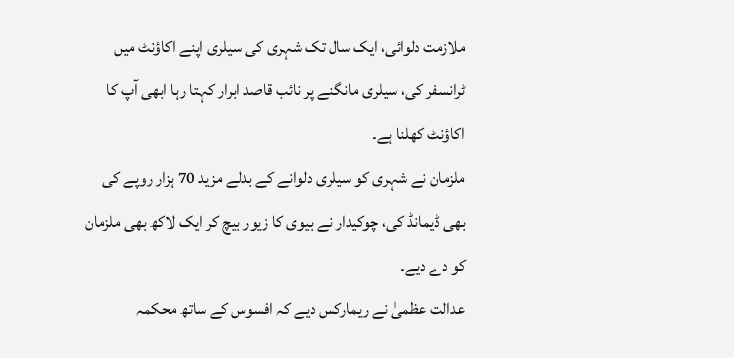ملازمت دلوائی، ایک سال تک شہری کی سیلری اپنے اکاؤنٹ میں ٹرانسفر کی، سیلری مانگنے پر نائب قاصد ابرار کہتا رہا ابھی آپ کا اکاؤنٹ کھلنا ہے۔
ملزمان نے شہری کو سیلری دلوانے کے بدلے مزید 70 ہزار روپے کی بھی ڈیمانڈ کی، چوکیدار نے بیوی کا زیور بیچ کر ایک لاکھ بھی ملزمان کو دے دیے۔
عدالت عظمیٰ نے ریمارکس دیے کہ افسوس کے ساتھ محکمہ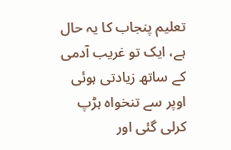تعلیم پنجاب کا یہ حال ہے، ایک تو غریب آدمی کے ساتھ زیادتی ہوئی اوپر سے تنخواہ ہڑپ کرلی گئی اور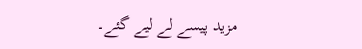مزید پیسے لے لیے گئے۔